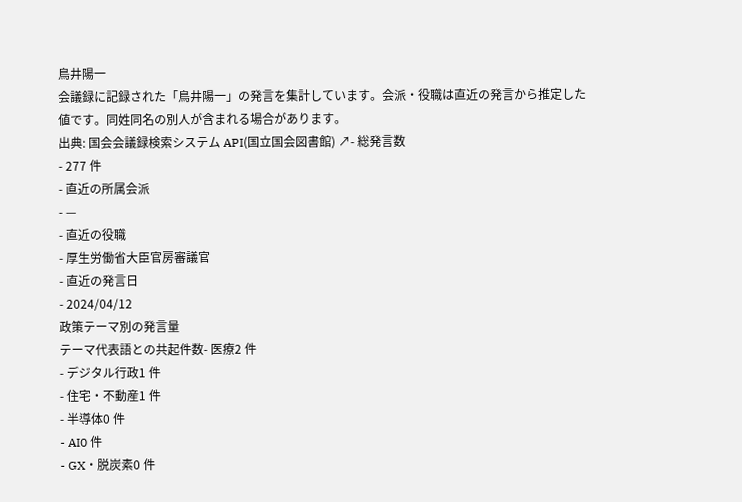鳥井陽一
会議録に記録された「鳥井陽一」の発言を集計しています。会派・役職は直近の発言から推定した値です。同姓同名の別人が含まれる場合があります。
出典: 国会会議録検索システム API(国立国会図書館) ↗- 総発言数
- 277 件
- 直近の所属会派
- —
- 直近の役職
- 厚生労働省大臣官房審議官
- 直近の発言日
- 2024/04/12
政策テーマ別の発言量
テーマ代表語との共起件数- 医療2 件
- デジタル行政1 件
- 住宅・不動産1 件
- 半導体0 件
- AI0 件
- GX・脱炭素0 件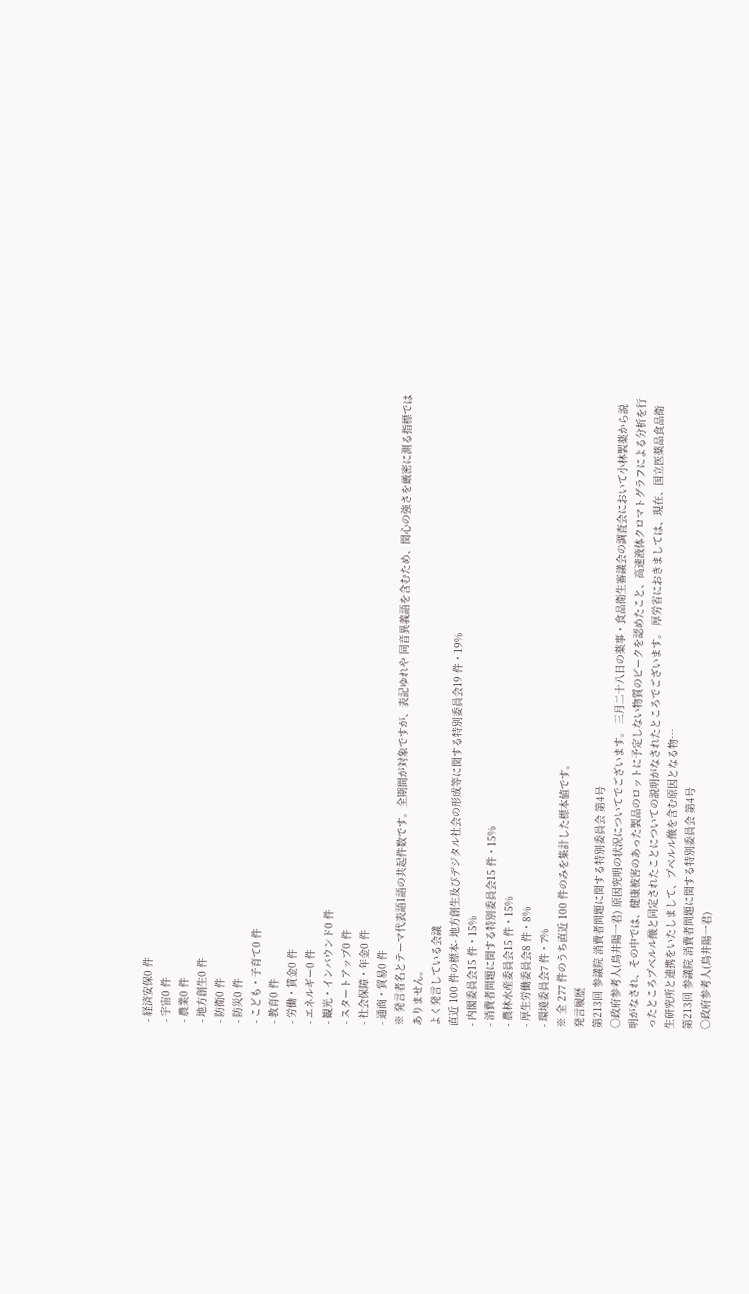- 経済安保0 件
- 宇宙0 件
- 農業0 件
- 地方創生0 件
- 防衛0 件
- 防災0 件
- こども・子育て0 件
- 教育0 件
- 労働・賃金0 件
- エネルギー0 件
- 観光・インバウンド0 件
- スタートアップ0 件
- 社会保障・年金0 件
- 通商・貿易0 件
※ 発言者名とテーマ代表語1語の共起件数です。全期間が対象ですが、表記ゆれや 同音異義語を含むため、関心の強さを厳密に測る指標ではありません。
よく発言している会議
直近 100 件の標本- 地方創生及びデジタル社会の形成等に関する特別委員会19 件・19%
- 内閣委員会15 件・15%
- 消費者問題に関する特別委員会15 件・15%
- 農林水産委員会15 件・15%
- 厚生労働委員会8 件・8%
- 環境委員会7 件・7%
※ 全 277 件のうち直近 100 件のみを集計した標本値です。
発言履歴
第213回 参議院 消費者問題に関する特別委員会 第4号
○政府参考人(鳥井陽一君) 原因究明の状況についてでございます。 三月二十八日の薬事・食品衛生審議会の調査会において小林製薬から説明がなされ、その中では、健康被害のあった製品のロットに予定しない物質のピークを認めたこと、高速液体クロマトグラフによる分析を行ったところプベルル酸と同定されたことについての説明がなされたところでございます。 厚労省におきましては、現在、国立医薬品食品衛生研究所と連携をいたしまして、プベルル酸を含む原因となる物…
第213回 参議院 消費者問題に関する特別委員会 第4号
○政府参考人(鳥井陽一君)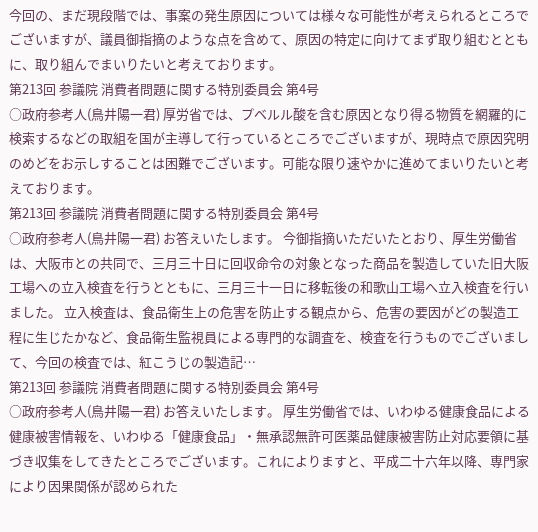今回の、まだ現段階では、事案の発生原因については様々な可能性が考えられるところでございますが、議員御指摘のような点を含めて、原因の特定に向けてまず取り組むとともに、取り組んでまいりたいと考えております。
第213回 参議院 消費者問題に関する特別委員会 第4号
○政府参考人(鳥井陽一君) 厚労省では、プベルル酸を含む原因となり得る物質を網羅的に検索するなどの取組を国が主導して行っているところでございますが、現時点で原因究明のめどをお示しすることは困難でございます。可能な限り速やかに進めてまいりたいと考えております。
第213回 参議院 消費者問題に関する特別委員会 第4号
○政府参考人(鳥井陽一君) お答えいたします。 今御指摘いただいたとおり、厚生労働省は、大阪市との共同で、三月三十日に回収命令の対象となった商品を製造していた旧大阪工場への立入検査を行うとともに、三月三十一日に移転後の和歌山工場へ立入検査を行いました。 立入検査は、食品衛生上の危害を防止する観点から、危害の要因がどの製造工程に生じたかなど、食品衛生監視員による専門的な調査を、検査を行うものでございまして、今回の検査では、紅こうじの製造記…
第213回 参議院 消費者問題に関する特別委員会 第4号
○政府参考人(鳥井陽一君) お答えいたします。 厚生労働省では、いわゆる健康食品による健康被害情報を、いわゆる「健康食品」・無承認無許可医薬品健康被害防止対応要領に基づき収集をしてきたところでございます。これによりますと、平成二十六年以降、専門家により因果関係が認められた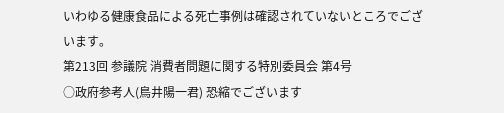いわゆる健康食品による死亡事例は確認されていないところでございます。
第213回 参議院 消費者問題に関する特別委員会 第4号
○政府参考人(鳥井陽一君) 恐縮でございます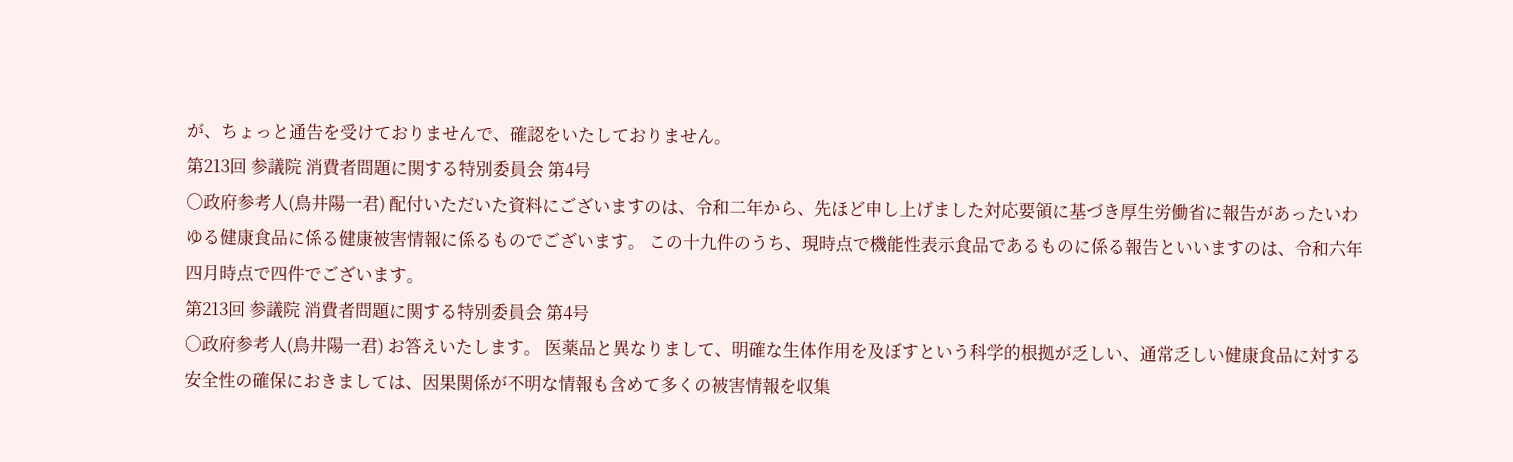が、ちょっと通告を受けておりませんで、確認をいたしておりません。
第213回 参議院 消費者問題に関する特別委員会 第4号
○政府参考人(鳥井陽一君) 配付いただいた資料にございますのは、令和二年から、先ほど申し上げました対応要領に基づき厚生労働省に報告があったいわゆる健康食品に係る健康被害情報に係るものでございます。 この十九件のうち、現時点で機能性表示食品であるものに係る報告といいますのは、令和六年四月時点で四件でございます。
第213回 参議院 消費者問題に関する特別委員会 第4号
○政府参考人(鳥井陽一君) お答えいたします。 医薬品と異なりまして、明確な生体作用を及ぼすという科学的根拠が乏しい、通常乏しい健康食品に対する安全性の確保におきましては、因果関係が不明な情報も含めて多くの被害情報を収集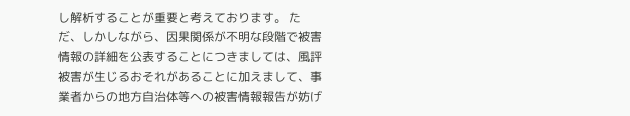し解析することが重要と考えております。 ただ、しかしながら、因果関係が不明な段階で被害情報の詳細を公表することにつきましては、風評被害が生じるおそれがあることに加えまして、事業者からの地方自治体等への被害情報報告が妨げ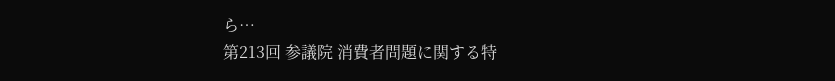ら…
第213回 参議院 消費者問題に関する特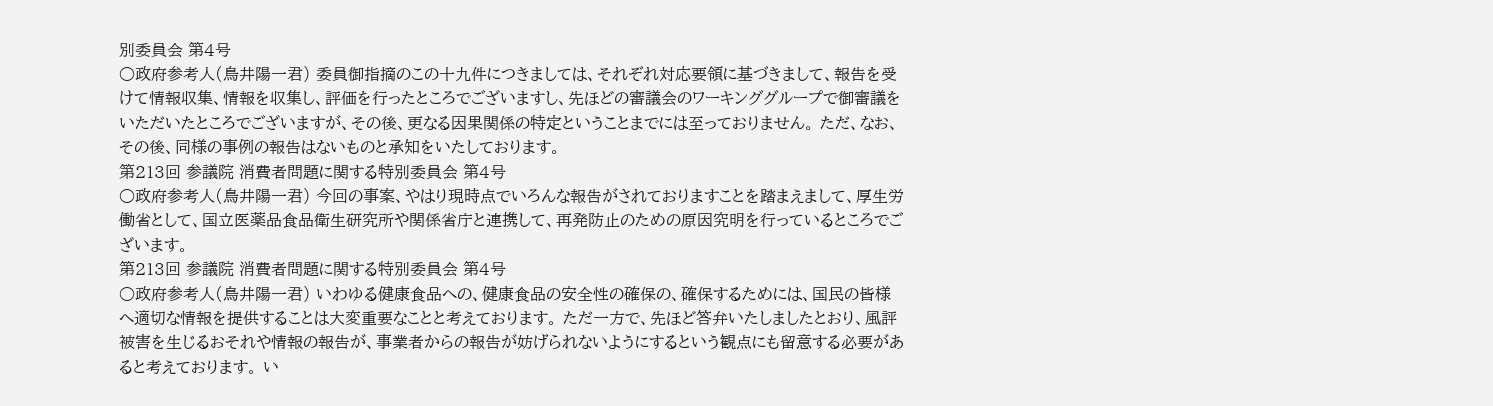別委員会 第4号
○政府参考人(鳥井陽一君) 委員御指摘のこの十九件につきましては、それぞれ対応要領に基づきまして、報告を受けて情報収集、情報を収集し、評価を行ったところでございますし、先ほどの審議会のワーキンググループで御審議をいただいたところでございますが、その後、更なる因果関係の特定ということまでには至っておりません。 ただ、なお、その後、同様の事例の報告はないものと承知をいたしております。
第213回 参議院 消費者問題に関する特別委員会 第4号
○政府参考人(鳥井陽一君) 今回の事案、やはり現時点でいろんな報告がされておりますことを踏まえまして、厚生労働省として、国立医薬品食品衛生研究所や関係省庁と連携して、再発防止のための原因究明を行っているところでございます。
第213回 参議院 消費者問題に関する特別委員会 第4号
○政府参考人(鳥井陽一君) いわゆる健康食品への、健康食品の安全性の確保の、確保するためには、国民の皆様へ適切な情報を提供することは大変重要なことと考えております。 ただ一方で、先ほど答弁いたしましたとおり、風評被害を生じるおそれや情報の報告が、事業者からの報告が妨げられないようにするという観点にも留意する必要があると考えております。 い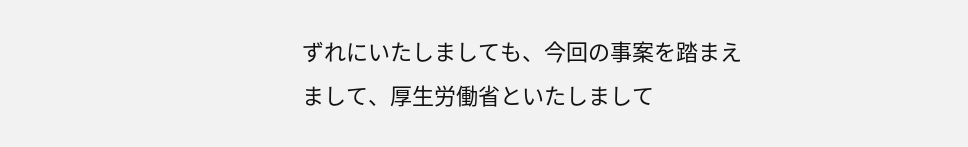ずれにいたしましても、今回の事案を踏まえまして、厚生労働省といたしまして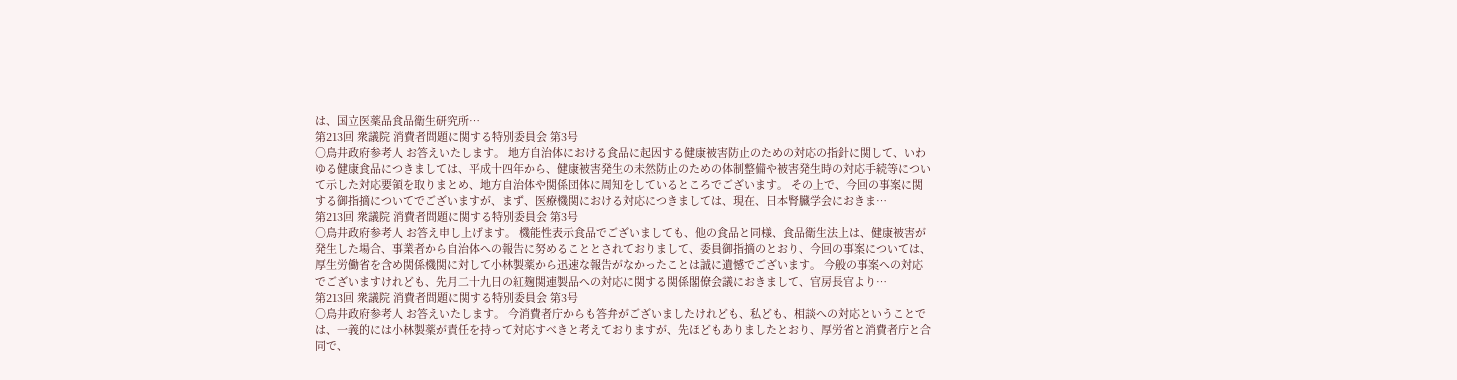は、国立医薬品食品衛生研究所…
第213回 衆議院 消費者問題に関する特別委員会 第3号
○鳥井政府参考人 お答えいたします。 地方自治体における食品に起因する健康被害防止のための対応の指針に関して、いわゆる健康食品につきましては、平成十四年から、健康被害発生の未然防止のための体制整備や被害発生時の対応手続等について示した対応要領を取りまとめ、地方自治体や関係団体に周知をしているところでございます。 その上で、今回の事案に関する御指摘についてでございますが、まず、医療機関における対応につきましては、現在、日本腎臓学会におきま…
第213回 衆議院 消費者問題に関する特別委員会 第3号
○鳥井政府参考人 お答え申し上げます。 機能性表示食品でございましても、他の食品と同様、食品衛生法上は、健康被害が発生した場合、事業者から自治体への報告に努めることとされておりまして、委員御指摘のとおり、今回の事案については、厚生労働省を含め関係機関に対して小林製薬から迅速な報告がなかったことは誠に遺憾でございます。 今般の事案への対応でございますけれども、先月二十九日の紅麹関連製品への対応に関する関係閣僚会議におきまして、官房長官より…
第213回 衆議院 消費者問題に関する特別委員会 第3号
○鳥井政府参考人 お答えいたします。 今消費者庁からも答弁がございましたけれども、私ども、相談への対応ということでは、一義的には小林製薬が責任を持って対応すべきと考えておりますが、先ほどもありましたとおり、厚労省と消費者庁と合同で、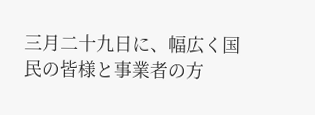三月二十九日に、幅広く国民の皆様と事業者の方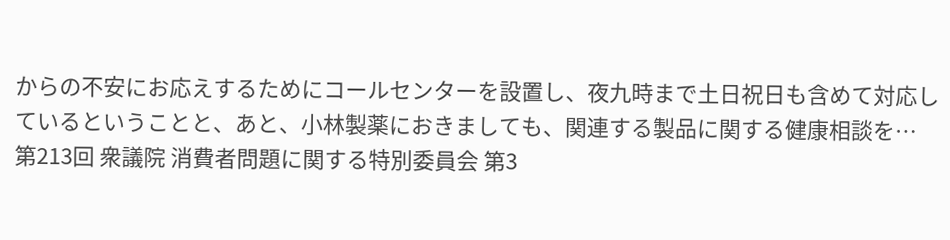からの不安にお応えするためにコールセンターを設置し、夜九時まで土日祝日も含めて対応しているということと、あと、小林製薬におきましても、関連する製品に関する健康相談を…
第213回 衆議院 消費者問題に関する特別委員会 第3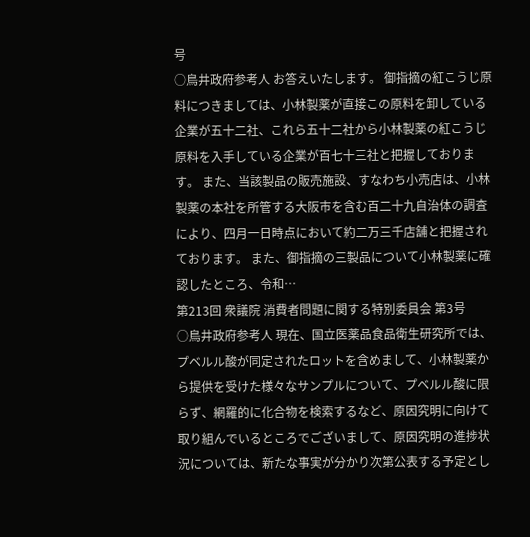号
○鳥井政府参考人 お答えいたします。 御指摘の紅こうじ原料につきましては、小林製薬が直接この原料を卸している企業が五十二社、これら五十二社から小林製薬の紅こうじ原料を入手している企業が百七十三社と把握しております。 また、当該製品の販売施設、すなわち小売店は、小林製薬の本社を所管する大阪市を含む百二十九自治体の調査により、四月一日時点において約二万三千店舗と把握されております。 また、御指摘の三製品について小林製薬に確認したところ、令和…
第213回 衆議院 消費者問題に関する特別委員会 第3号
○鳥井政府参考人 現在、国立医薬品食品衛生研究所では、プベルル酸が同定されたロットを含めまして、小林製薬から提供を受けた様々なサンプルについて、プベルル酸に限らず、網羅的に化合物を検索するなど、原因究明に向けて取り組んでいるところでございまして、原因究明の進捗状況については、新たな事実が分かり次第公表する予定とし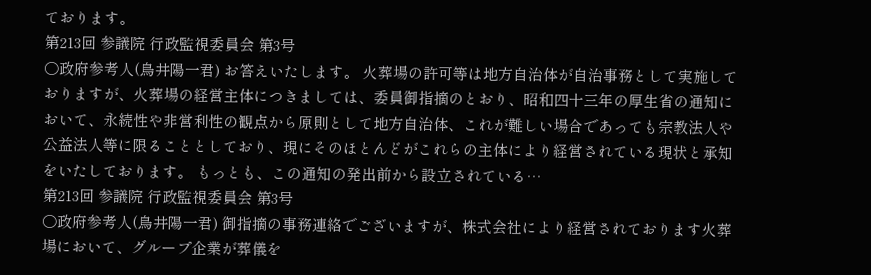ております。
第213回 参議院 行政監視委員会 第3号
○政府参考人(鳥井陽一君) お答えいたします。 火葬場の許可等は地方自治体が自治事務として実施しておりますが、火葬場の経営主体につきましては、委員御指摘のとおり、昭和四十三年の厚生省の通知において、永続性や非営利性の観点から原則として地方自治体、これが難しい場合であっても宗教法人や公益法人等に限ることとしており、現にそのほとんどがこれらの主体により経営されている現状と承知をいたしております。 もっとも、この通知の発出前から設立されている…
第213回 参議院 行政監視委員会 第3号
○政府参考人(鳥井陽一君) 御指摘の事務連絡でございますが、株式会社により経営されております火葬場において、グループ企業が葬儀を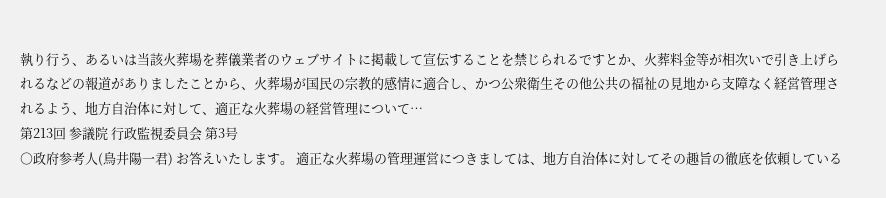執り行う、あるいは当該火葬場を葬儀業者のウェブサイトに掲載して宣伝することを禁じられるですとか、火葬料金等が相次いで引き上げられるなどの報道がありましたことから、火葬場が国民の宗教的感情に適合し、かつ公衆衛生その他公共の福祉の見地から支障なく経営管理されるよう、地方自治体に対して、適正な火葬場の経営管理について…
第213回 参議院 行政監視委員会 第3号
○政府参考人(鳥井陽一君) お答えいたします。 適正な火葬場の管理運営につきましては、地方自治体に対してその趣旨の徹底を依頼している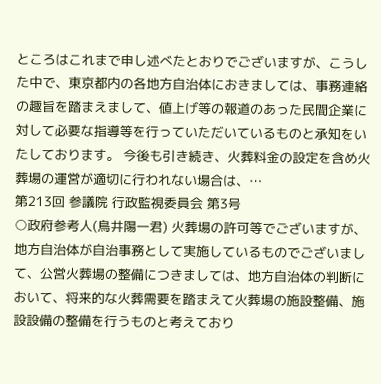ところはこれまで申し述べたとおりでございますが、こうした中で、東京都内の各地方自治体におきましては、事務連絡の趣旨を踏まえまして、値上げ等の報道のあった民間企業に対して必要な指導等を行っていただいているものと承知をいたしております。 今後も引き続き、火葬料金の設定を含め火葬場の運営が適切に行われない場合は、…
第213回 参議院 行政監視委員会 第3号
○政府参考人(鳥井陽一君) 火葬場の許可等でございますが、地方自治体が自治事務として実施しているものでございまして、公営火葬場の整備につきましては、地方自治体の判断において、将来的な火葬需要を踏まえて火葬場の施設整備、施設設備の整備を行うものと考えており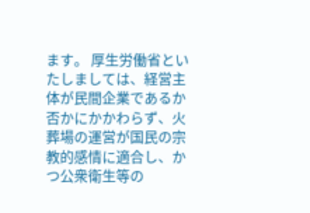ます。 厚生労働省といたしましては、経営主体が民間企業であるか否かにかかわらず、火葬場の運営が国民の宗教的感情に適合し、かつ公衆衛生等の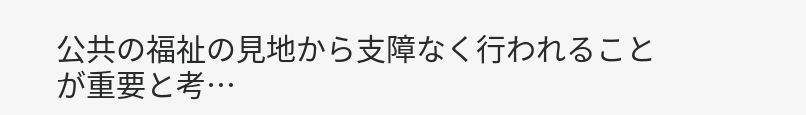公共の福祉の見地から支障なく行われることが重要と考…